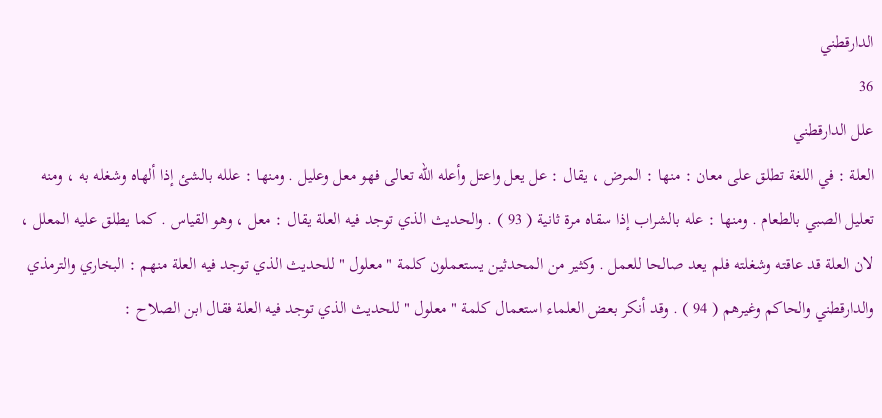الدارقطني
36
علل الدارقطني
العلة : في اللغة تطلق على معان : منها : المرض ، يقال : عل يعل واعتل وأعله الله تعالى فهو معل وعليل . ومنها : علله بالشئ إذا ألهاه وشغله به ، ومنه تعليل الصبي بالطعام . ومنها : عله بالشراب إذا سقاه مرة ثانية ( 93 ) . والحديث الذي توجد فيه العلة يقال : معل ، وهو القياس . كما يطلق عليه المعلل ، لان العلة قد عاقته وشغلته فلم يعد صالحا للعمل . وكثير من المحدثين يستعملون كلمة " معلول " للحديث الذي توجد فيه العلة منهم : البخاري والترمذي والدارقطني والحاكم وغيرهم ( 94 ) . وقد أنكر بعض العلماء استعمال كلمة " معلول " للحديث الذي توجد فيه العلة فقال ابن الصلاح :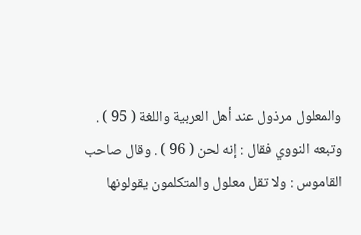والمعلول مرذول عند أهل العربية واللغة ( 95 ) . وتبعه النووي فقال : إنه لحن ( 96 ) . وقال صاحب القاموس : ولا تقل معلول والمتكلمون يقولونها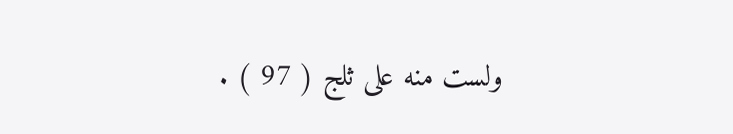ولست منه على ثلج ( 97 ) .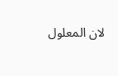لان المعلول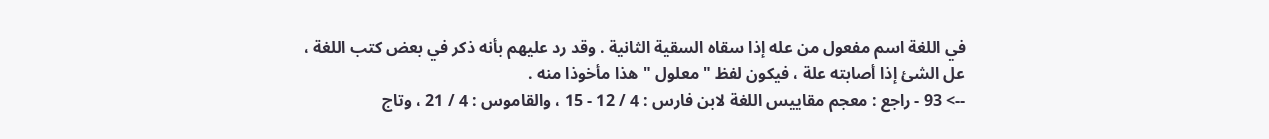في اللغة اسم مفعول من عله إذا سقاه السقية الثانية . وقد رد عليهم بأنه ذكر في بعض كتب اللغة ، عل الشئ إذا أصابته علة ، فيكون لفظ " معلول " هذا مأخوذا منه .
--> 93 - راجع : معجم مقاييس اللغة لابن فارس : 4 / 12 - 15 ، والقاموس : 4 / 21 ، وتاج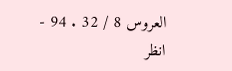العروس 8 / 32 . 94 - انظر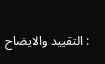: التقييد والايضاح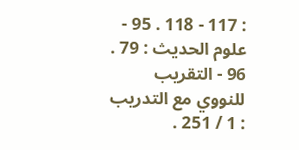: 117 - 118 . 95 - علوم الحديث : 79 . 96 - التقريب للنووي مع التدريب : 1 / 251 .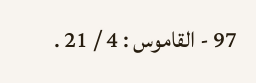97 - القاموس : 4 / 21 .